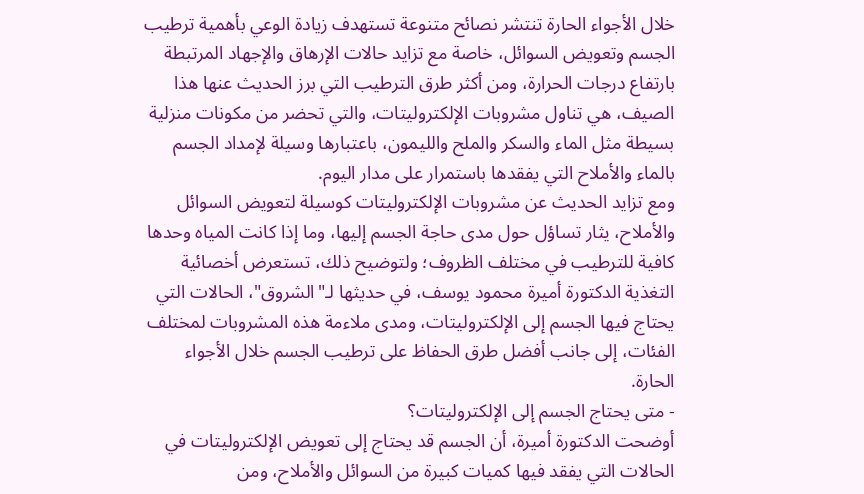خلال الأجواء الحارة تنتشر نصائح متنوعة تستهدف زيادة الوعي بأهمية ترطيب الجسم وتعويض السوائل، خاصة مع تزايد حالات الإرهاق والإجهاد المرتبطة بارتفاع درجات الحرارة، ومن أكثر طرق الترطيب التي برز الحديث عنها هذا الصيف، هي تناول مشروبات الإلكتروليتات، والتي تحضر من مكونات منزلية بسيطة مثل الماء والسكر والملح والليمون، باعتبارها وسيلة لإمداد الجسم بالماء والأملاح التي يفقدها باستمرار على مدار اليوم.
ومع تزايد الحديث عن مشروبات الإلكتروليتات كوسيلة لتعويض السوائل والأملاح، يثار تساؤل حول مدى حاجة الجسم إليها، وما إذا كانت المياه وحدها كافية للترطيب في مختلف الظروف؛ ولتوضيح ذلك، تستعرض أخصائية التغذية الدكتورة أميرة محمود يوسف، في حديثها لـ"الشروق"، الحالات التي يحتاج فيها الجسم إلى الإلكتروليتات، ومدى ملاءمة هذه المشروبات لمختلف الفئات، إلى جانب أفضل طرق الحفاظ على ترطيب الجسم خلال الأجواء الحارة.
- متى يحتاج الجسم إلى الإلكتروليتات؟
أوضحت الدكتورة أميرة، أن الجسم قد يحتاج إلى تعويض الإلكتروليتات في الحالات التي يفقد فيها كميات كبيرة من السوائل والأملاح، ومن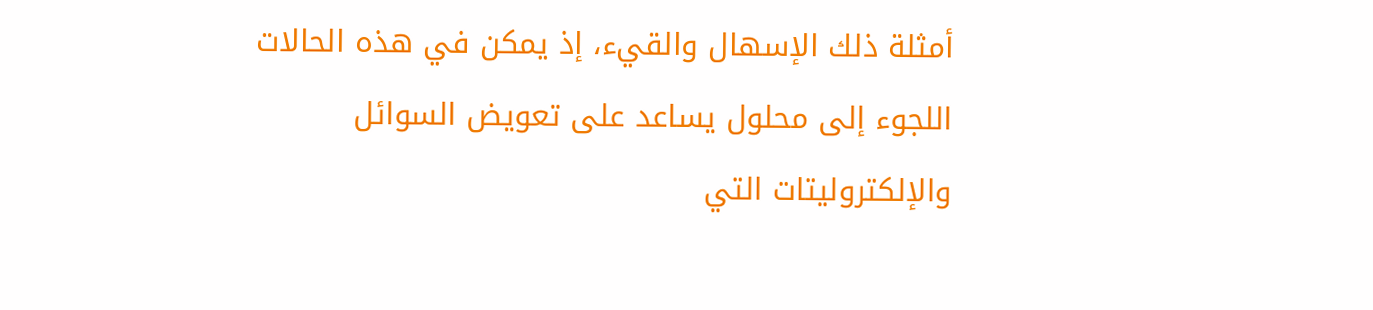أمثلة ذلك الإسهال والقيء، إذ يمكن في هذه الحالات اللجوء إلى محلول يساعد على تعويض السوائل والإلكتروليتات التي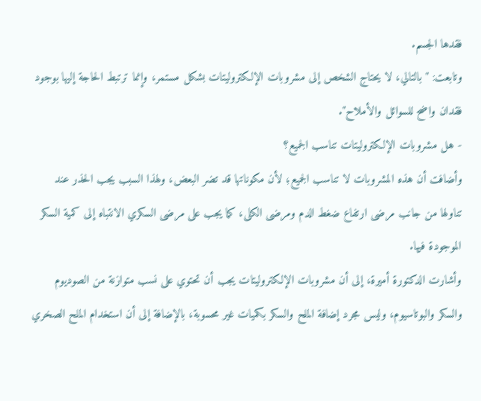فقدها الجسم.
وتابعت: "بالتالي، لا يحتاج الشخص إلى مشروبات الإلكتروليتات بشكل مستمر، وإنما ترتبط الحاجة إليها بوجود فقدان واضح للسوائل والأملاح".
- هل مشروبات الإلكتروليتات تناسب الجميع؟
وأضافت أن هذه المشروبات لا تناسب الجميع؛ لأن مكوناتها قد تضر البعض، ولهذا السبب يجب الحذر عند تناولها من جانب مرضى ارتفاع ضغط الدم ومرضى الكلى، كما يجب على مرضى السكري الانتباه إلى كمية السكر الموجودة فيها.
وأشارت الدكتورة أميرة، إلى أن مشروبات الإلكتروليتات يجب أن تحتوي على نسب متوازنة من الصوديوم والسكر والبوتاسيوم، وليس مجرد إضافة الملح والسكر بكميات غير محسوبة، بالإضافة إلى أن استخدام الملح الصخري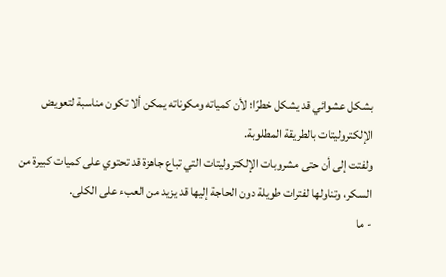بشكل عشوائي قد يشكل خطرًا؛ لأن كمياته ومكوناته يمكن ألا تكون مناسبة لتعويض الإلكتروليتات بالطريقة المطلوبة.
ولفتت إلى أن حتى مشروبات الإلكتروليتات التي تباع جاهزة قد تحتوي على كميات كبيرة من السكر، وتناولها لفترات طويلة دون الحاجة إليها قد يزيد من العبء على الكلى.
- ما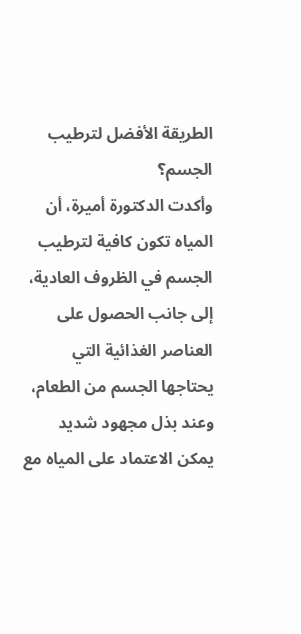الطريقة الأفضل لترطيب الجسم؟
وأكدت الدكتورة أميرة، أن المياه تكون كافية لترطيب الجسم في الظروف العادية، إلى جانب الحصول على العناصر الغذائية التي يحتاجها الجسم من الطعام، وعند بذل مجهود شديد يمكن الاعتماد على المياه مع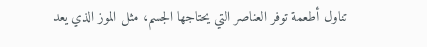تناول أطعمة توفر العناصر التي يحتاجها الجسم، مثل الموز الذي يعد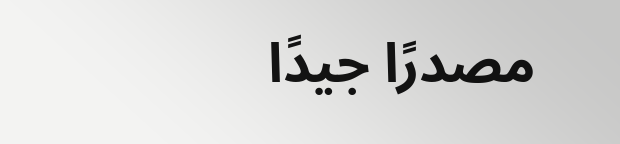مصدرًا جيدًا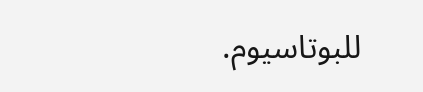للبوتاسيوم.